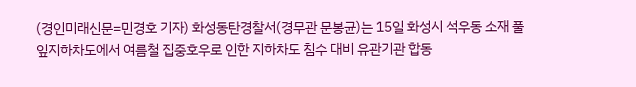(경인미래신문=민경호 기자) 화성동탄경찰서(경무관 문봉균)는 15일 화성시 석우동 소재 풀잎지하차도에서 여름철 집중호우로 인한 지하차도 침수 대비 유관기관 합동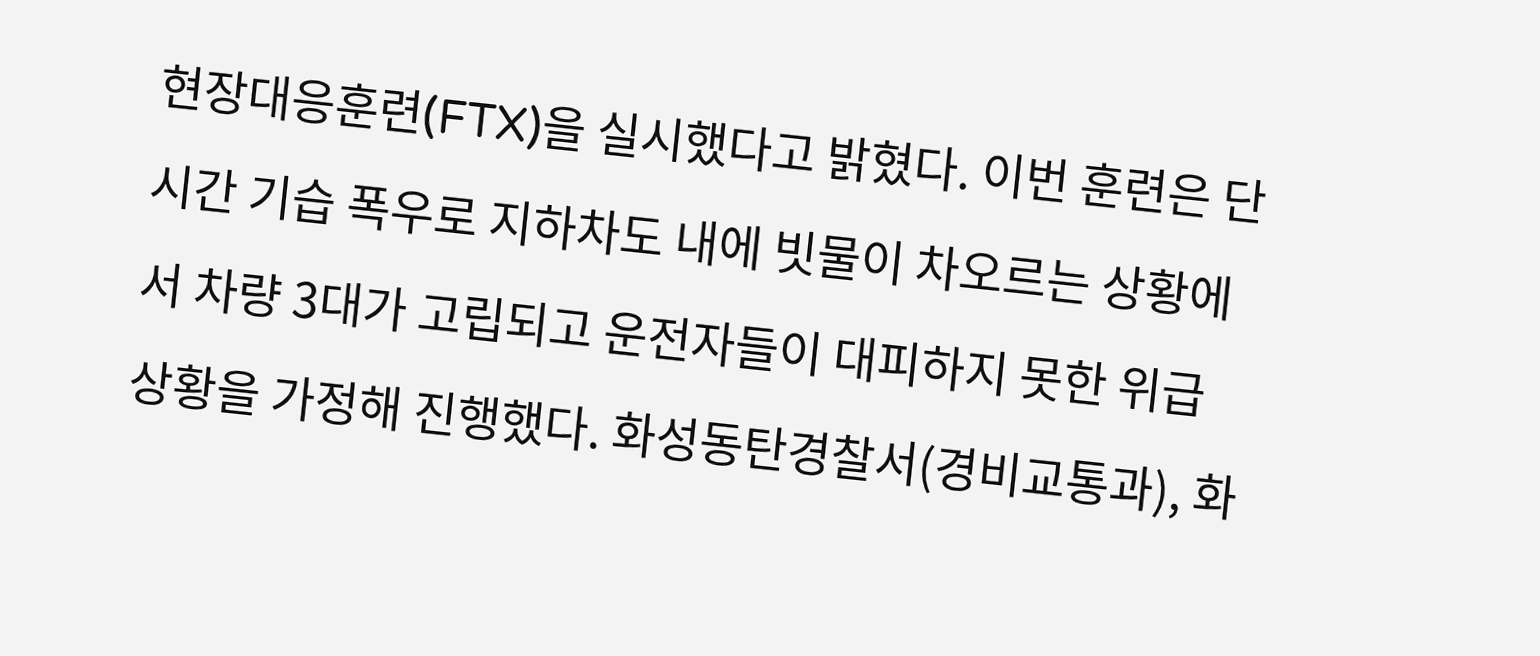현장대응훈련(FTX)을 실시했다고 밝혔다. 이번 훈련은 단시간 기습 폭우로 지하차도 내에 빗물이 차오르는 상황에서 차량 3대가 고립되고 운전자들이 대피하지 못한 위급 상황을 가정해 진행했다. 화성동탄경찰서(경비교통과), 화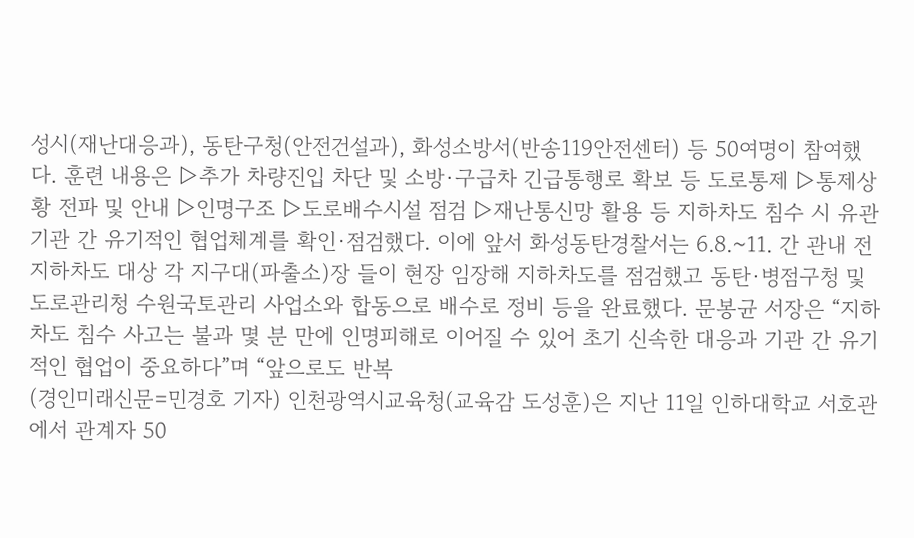성시(재난대응과), 동탄구청(안전건설과), 화성소방서(반송119안전센터) 등 50여명이 참여했다. 훈련 내용은 ▷추가 차량진입 차단 및 소방·구급차 긴급통행로 확보 등 도로통제 ▷통제상황 전파 및 안내 ▷인명구조 ▷도로배수시설 점검 ▷재난통신망 활용 등 지하차도 침수 시 유관기관 간 유기적인 협업체계를 확인·점검했다. 이에 앞서 화성동탄경찰서는 6.8.~11. 간 관내 전 지하차도 대상 각 지구대(파출소)장 들이 현장 임장해 지하차도를 점검했고 동탄·병점구청 및 도로관리청 수원국토관리 사업소와 합동으로 배수로 정비 등을 완료했다. 문봉균 서장은 “지하차도 침수 사고는 불과 몇 분 만에 인명피해로 이어질 수 있어 초기 신속한 대응과 기관 간 유기적인 협업이 중요하다”며 “앞으로도 반복
(경인미래신문=민경호 기자) 인천광역시교육청(교육감 도성훈)은 지난 11일 인하대학교 서호관에서 관계자 50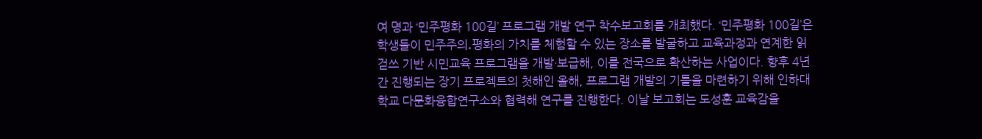여 명과 ‘민주평화 100길’ 프로그램 개발 연구 착수보고회를 개최했다. ‘민주평화 100길’은 학생들이 민주주의․평화의 가치를 체험할 수 있는 장소를 발굴하고 교육과정과 연계한 읽걷쓰 기반 시민교육 프로그램을 개발·보급해, 이를 전국으로 확산하는 사업이다. 향후 4년간 진행되는 장기 프로젝트의 첫해인 올해, 프로그램 개발의 기틀을 마련하기 위해 인하대학교 다문화융합연구소와 협력해 연구를 진행한다. 이날 보고회는 도성훈 교육감을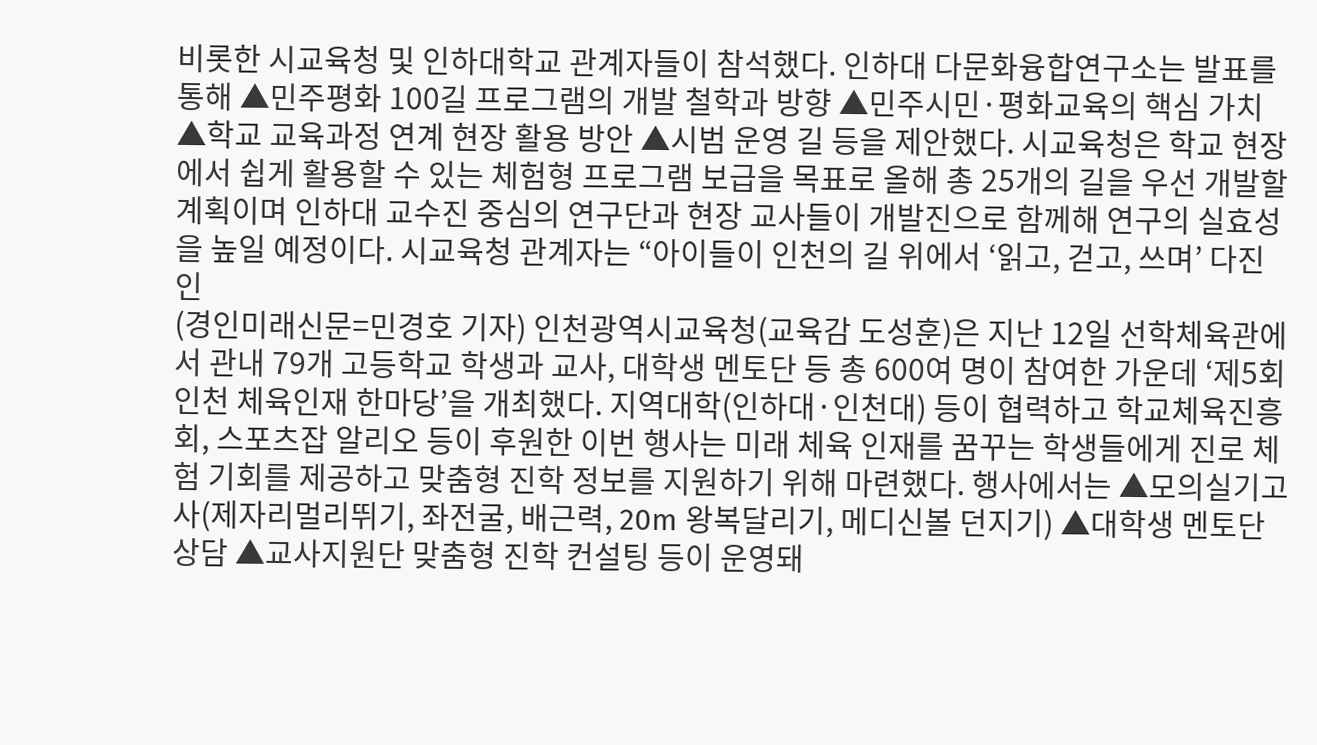비롯한 시교육청 및 인하대학교 관계자들이 참석했다. 인하대 다문화융합연구소는 발표를 통해 ▲민주평화 100길 프로그램의 개발 철학과 방향 ▲민주시민·평화교육의 핵심 가치 ▲학교 교육과정 연계 현장 활용 방안 ▲시범 운영 길 등을 제안했다. 시교육청은 학교 현장에서 쉽게 활용할 수 있는 체험형 프로그램 보급을 목표로 올해 총 25개의 길을 우선 개발할 계획이며 인하대 교수진 중심의 연구단과 현장 교사들이 개발진으로 함께해 연구의 실효성을 높일 예정이다. 시교육청 관계자는 “아이들이 인천의 길 위에서 ‘읽고, 걷고, 쓰며’ 다진 인
(경인미래신문=민경호 기자) 인천광역시교육청(교육감 도성훈)은 지난 12일 선학체육관에서 관내 79개 고등학교 학생과 교사, 대학생 멘토단 등 총 600여 명이 참여한 가운데 ‘제5회 인천 체육인재 한마당’을 개최했다. 지역대학(인하대·인천대) 등이 협력하고 학교체육진흥회, 스포츠잡 알리오 등이 후원한 이번 행사는 미래 체육 인재를 꿈꾸는 학생들에게 진로 체험 기회를 제공하고 맞춤형 진학 정보를 지원하기 위해 마련했다. 행사에서는 ▲모의실기고사(제자리멀리뛰기, 좌전굴, 배근력, 20m 왕복달리기, 메디신볼 던지기) ▲대학생 멘토단 상담 ▲교사지원단 맞춤형 진학 컨설팅 등이 운영돼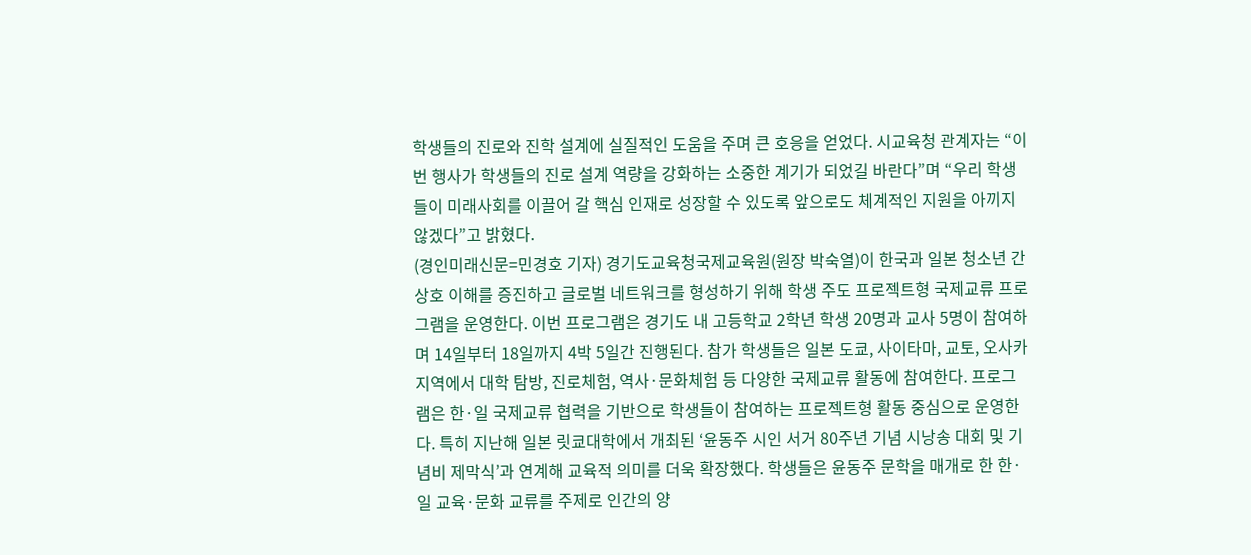학생들의 진로와 진학 설계에 실질적인 도움을 주며 큰 호응을 얻었다. 시교육청 관계자는 “이번 행사가 학생들의 진로 설계 역량을 강화하는 소중한 계기가 되었길 바란다”며 “우리 학생들이 미래사회를 이끌어 갈 핵심 인재로 성장할 수 있도록 앞으로도 체계적인 지원을 아끼지 않겠다”고 밝혔다.
(경인미래신문=민경호 기자) 경기도교육청국제교육원(원장 박숙열)이 한국과 일본 청소년 간 상호 이해를 증진하고 글로벌 네트워크를 형성하기 위해 학생 주도 프로젝트형 국제교류 프로그램을 운영한다. 이번 프로그램은 경기도 내 고등학교 2학년 학생 20명과 교사 5명이 참여하며 14일부터 18일까지 4박 5일간 진행된다. 참가 학생들은 일본 도쿄, 사이타마, 교토, 오사카 지역에서 대학 탐방, 진로체험, 역사·문화체험 등 다양한 국제교류 활동에 참여한다. 프로그램은 한·일 국제교류 협력을 기반으로 학생들이 참여하는 프로젝트형 활동 중심으로 운영한다. 특히 지난해 일본 릿쿄대학에서 개최된 ‘윤동주 시인 서거 80주년 기념 시낭송 대회 및 기념비 제막식’과 연계해 교육적 의미를 더욱 확장했다. 학생들은 윤동주 문학을 매개로 한 한·일 교육·문화 교류를 주제로 인간의 양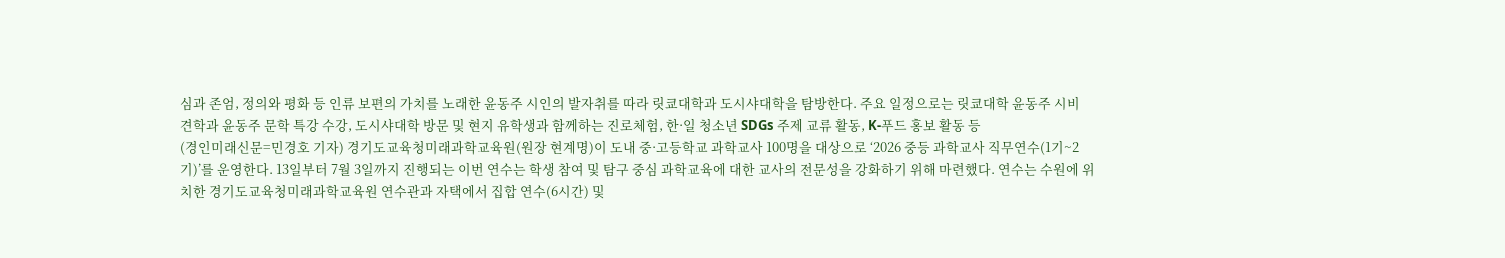심과 존엄, 정의와 평화 등 인류 보편의 가치를 노래한 윤동주 시인의 발자취를 따라 릿쿄대학과 도시샤대학을 탐방한다. 주요 일정으로는 릿쿄대학 윤동주 시비 견학과 윤동주 문학 특강 수강, 도시샤대학 방문 및 현지 유학생과 함께하는 진로체험, 한·일 청소년 SDGs 주제 교류 활동, K-푸드 홍보 활동 등
(경인미래신문=민경호 기자) 경기도교육청미래과학교육원(원장 현계명)이 도내 중·고등학교 과학교사 100명을 대상으로 ‘2026 중등 과학교사 직무연수(1기~2기)’를 운영한다. 13일부터 7월 3일까지 진행되는 이번 연수는 학생 참여 및 탐구 중심 과학교육에 대한 교사의 전문성을 강화하기 위해 마련했다. 연수는 수원에 위치한 경기도교육청미래과학교육원 연수관과 자택에서 집합 연수(6시간) 및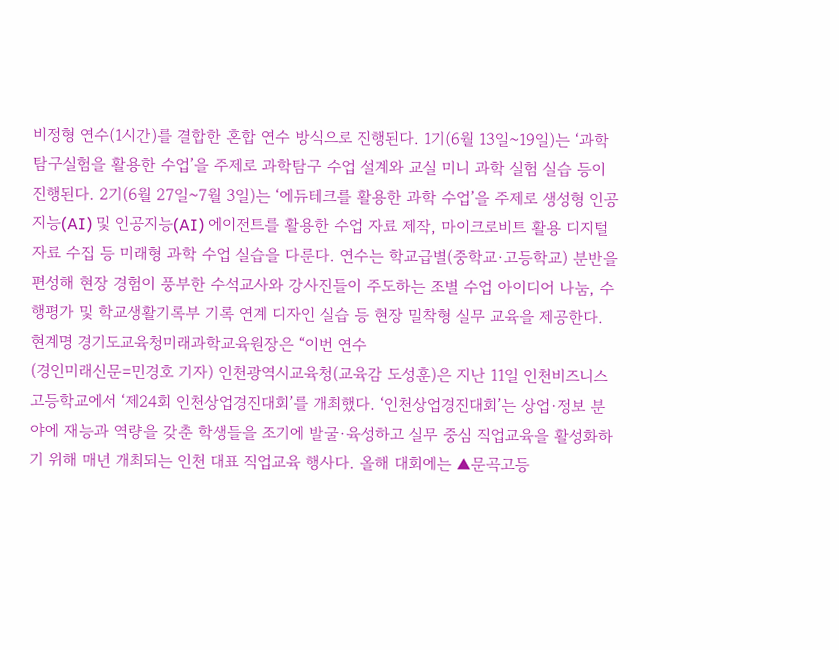비정형 연수(1시간)를 결합한 혼합 연수 방식으로 진행된다. 1기(6월 13일~19일)는 ‘과학탐구실험을 활용한 수업’을 주제로 과학탐구 수업 설계와 교실 미니 과학 실험 실습 등이 진행된다. 2기(6월 27일~7월 3일)는 ‘에듀테크를 활용한 과학 수업’을 주제로 생성형 인공지능(AI) 및 인공지능(AI) 에이전트를 활용한 수업 자료 제작, 마이크로비트 활용 디지털 자료 수집 등 미래형 과학 수업 실습을 다룬다. 연수는 학교급별(중학교·고등학교) 분반을 편성해 현장 경험이 풍부한 수석교사와 강사진들이 주도하는 조별 수업 아이디어 나눔, 수행평가 및 학교생활기록부 기록 연계 디자인 실습 등 현장 밀착형 실무 교육을 제공한다. 현계명 경기도교육청미래과학교육원장은 “이번 연수
(경인미래신문=민경호 기자) 인천광역시교육청(교육감 도성훈)은 지난 11일 인천비즈니스고등학교에서 ‘제24회 인천상업경진대회’를 개최했다. ‘인천상업경진대회’는 상업·정보 분야에 재능과 역량을 갖춘 학생들을 조기에 발굴·육성하고 실무 중심 직업교육을 활성화하기 위해 매년 개최되는 인천 대표 직업교육 행사다. 올해 대회에는 ▲문곡고등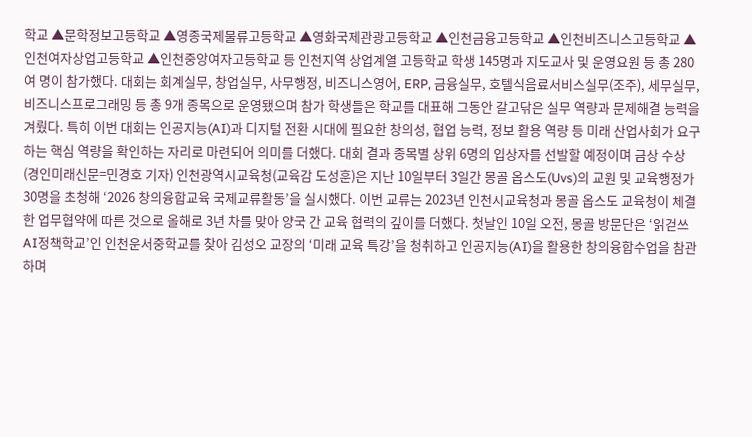학교 ▲문학정보고등학교 ▲영종국제물류고등학교 ▲영화국제관광고등학교 ▲인천금융고등학교 ▲인천비즈니스고등학교 ▲인천여자상업고등학교 ▲인천중앙여자고등학교 등 인천지역 상업계열 고등학교 학생 145명과 지도교사 및 운영요원 등 총 280여 명이 참가했다. 대회는 회계실무, 창업실무, 사무행정, 비즈니스영어, ERP, 금융실무, 호텔식음료서비스실무(조주), 세무실무, 비즈니스프로그래밍 등 총 9개 종목으로 운영됐으며 참가 학생들은 학교를 대표해 그동안 갈고닦은 실무 역량과 문제해결 능력을 겨뤘다. 특히 이번 대회는 인공지능(AI)과 디지털 전환 시대에 필요한 창의성, 협업 능력, 정보 활용 역량 등 미래 산업사회가 요구하는 핵심 역량을 확인하는 자리로 마련되어 의미를 더했다. 대회 결과 종목별 상위 6명의 입상자를 선발할 예정이며 금상 수상
(경인미래신문=민경호 기자) 인천광역시교육청(교육감 도성훈)은 지난 10일부터 3일간 몽골 옵스도(Uvs)의 교원 및 교육행정가 30명을 초청해 ‘2026 창의융합교육 국제교류활동’을 실시했다. 이번 교류는 2023년 인천시교육청과 몽골 옵스도 교육청이 체결한 업무협약에 따른 것으로 올해로 3년 차를 맞아 양국 간 교육 협력의 깊이를 더했다. 첫날인 10일 오전, 몽골 방문단은 ‘읽걷쓰 AI정책학교’인 인천운서중학교를 찾아 김성오 교장의 ‘미래 교육 특강’을 청취하고 인공지능(AI)을 활용한 창의융합수업을 참관하며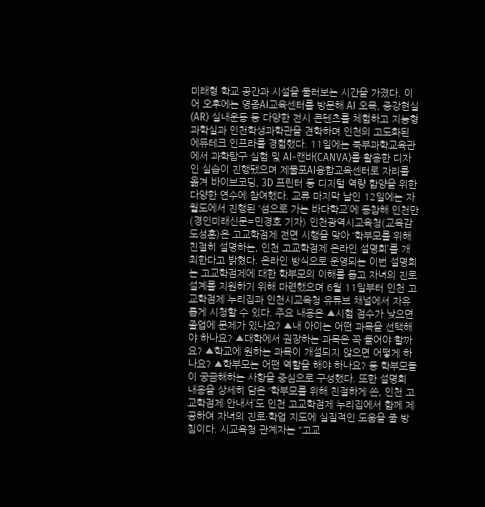미래형 학교 공간과 시설을 둘러보는 시간을 가졌다. 이어 오후에는 영종AI교육센터를 방문해 AI 오목, 증강현실(AR) 실내운동 등 다양한 전시 콘텐츠를 체험하고 지능형 과학실과 인천학생과학관을 견학하며 인천의 고도화된 에듀테크 인프라를 경험했다. 11일에는 북부과학교육관에서 과학탐구 실험 및 AI-캔바(CANVA)를 활용한 디자인 실습이 진행됐으며 제물포AI융합교육센터로 자리를 옮겨 바이브코딩, 3D 프린터 등 디지털 역량 함양을 위한 다양한 연수에 참여했다. 교류 마지막 날인 12일에는 자월도에서 진행된 ‘섬으로 가는 바다학교’에 동참해 인천만
(경인미래신문=민경호 기자) 인천광역시교육청(교육감 도성훈)은 고교학점제 전면 시행을 맞아 ‘학부모를 위해 친절히 설명하는, 인천 고교학점제 온라인 설명회’를 개최한다고 밝혔다. 온라인 방식으로 운영되는 이번 설명회는 고교학점제에 대한 학부모의 이해를 돕고 자녀의 진로 설계를 지원하기 위해 마련했으며 6월 11일부터 인천 고교학점제 누리집과 인천시교육청 유튜브 채널에서 자유롭게 시청할 수 있다. 주요 내용은 ▲시험 점수가 낮으면 졸업에 문제가 있나요? ▲내 아이는 어떤 과목을 선택해야 하나요? ▲대학에서 권장하는 과목은 꼭 들어야 할까요? ▲학교에 원하는 과목이 개설되지 않으면 어떻게 하나요? ▲학부모는 어떤 역할을 해야 하나요? 등 학부모들이 궁금해하는 사항을 중심으로 구성했다. 또한 설명회 내용을 상세히 담은 ‘학부모를 위해 친절하게 쓴, 인천 고교학점제 안내서’도 인천 고교학점제 누리집에서 함께 제공하여 자녀의 진로·학업 지도에 실질적인 도움을 줄 방침이다. 시교육청 관계자는 “고교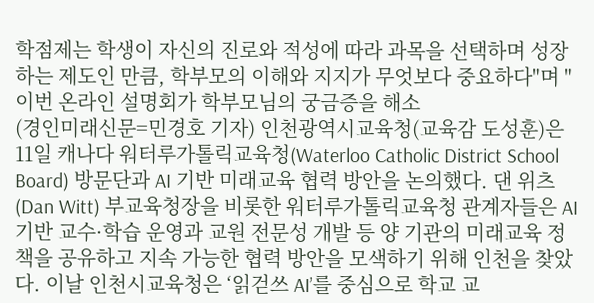학점제는 학생이 자신의 진로와 적성에 따라 과목을 선택하며 성장하는 제도인 만큼, 학부모의 이해와 지지가 무엇보다 중요하다"며 "이번 온라인 설명회가 학부모님의 궁금증을 해소
(경인미래신문=민경호 기자) 인천광역시교육청(교육감 도성훈)은 11일 캐나다 워터루가톨릭교육청(Waterloo Catholic District School Board) 방문단과 AI 기반 미래교육 협력 방안을 논의했다. 댄 위츠(Dan Witt) 부교육청장을 비롯한 워터루가톨릭교육청 관계자들은 AI 기반 교수·학습 운영과 교원 전문성 개발 등 양 기관의 미래교육 정책을 공유하고 지속 가능한 협력 방안을 모색하기 위해 인천을 찾았다. 이날 인천시교육청은 ‘읽걷쓰 AI’를 중심으로 학교 교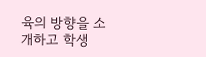육의 방향을 소개하고 학생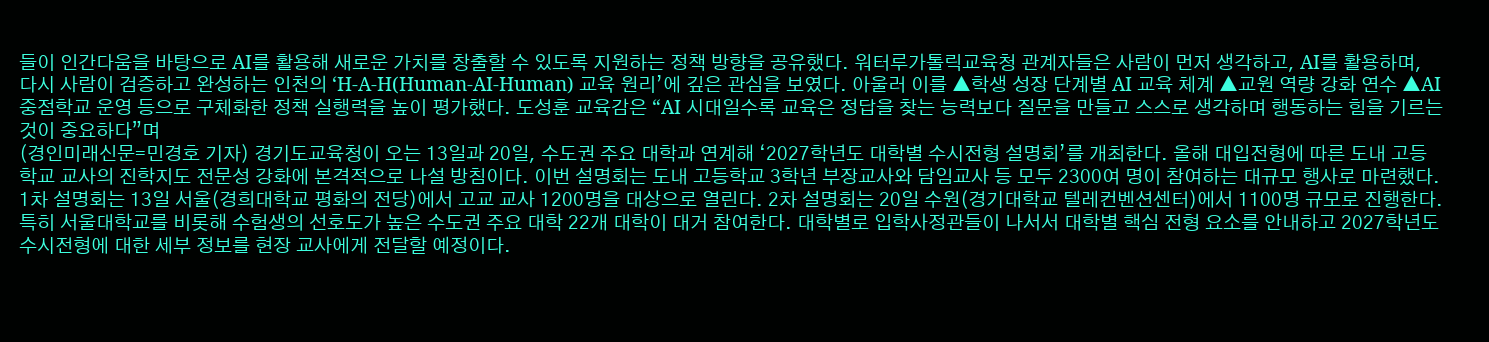들이 인간다움을 바탕으로 AI를 활용해 새로운 가치를 창출할 수 있도록 지원하는 정책 방향을 공유했다. 워터루가톨릭교육청 관계자들은 사람이 먼저 생각하고, AI를 활용하며, 다시 사람이 검증하고 완성하는 인천의 ‘H-A-H(Human-AI-Human) 교육 원리’에 깊은 관심을 보였다. 아울러 이를 ▲학생 성장 단계별 AI 교육 체계 ▲교원 역량 강화 연수 ▲AI 중점학교 운영 등으로 구체화한 정책 실행력을 높이 평가했다. 도성훈 교육감은 “AI 시대일수록 교육은 정답을 찾는 능력보다 질문을 만들고 스스로 생각하며 행동하는 힘을 기르는 것이 중요하다”며
(경인미래신문=민경호 기자) 경기도교육청이 오는 13일과 20일, 수도권 주요 대학과 연계해 ‘2027학년도 대학별 수시전형 설명회’를 개최한다. 올해 대입전형에 따른 도내 고등학교 교사의 진학지도 전문성 강화에 본격적으로 나설 방침이다. 이번 설명회는 도내 고등학교 3학년 부장교사와 담임교사 등 모두 2300여 명이 참여하는 대규모 행사로 마련했다. 1차 설명회는 13일 서울(경희대학교 평화의 전당)에서 고교 교사 1200명을 대상으로 열린다. 2차 설명회는 20일 수원(경기대학교 텔레컨벤션센터)에서 1100명 규모로 진행한다. 특히 서울대학교를 비롯해 수험생의 선호도가 높은 수도권 주요 대학 22개 대학이 대거 참여한다. 대학별로 입학사정관들이 나서서 대학별 핵심 전형 요소를 안내하고 2027학년도 수시전형에 대한 세부 정보를 현장 교사에게 전달할 예정이다.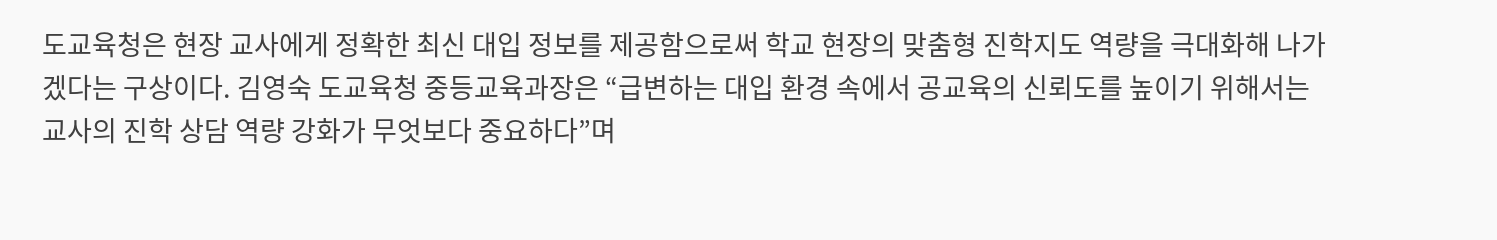도교육청은 현장 교사에게 정확한 최신 대입 정보를 제공함으로써 학교 현장의 맞춤형 진학지도 역량을 극대화해 나가겠다는 구상이다. 김영숙 도교육청 중등교육과장은 “급변하는 대입 환경 속에서 공교육의 신뢰도를 높이기 위해서는 교사의 진학 상담 역량 강화가 무엇보다 중요하다”며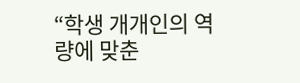“학생 개개인의 역량에 맞춘